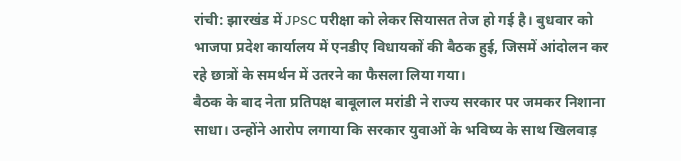रांची: झारखंड में JPSC परीक्षा को लेकर सियासत तेज हो गई है। बुधवार को भाजपा प्रदेश कार्यालय में एनडीए विधायकों की बैठक हुई, जिसमें आंदोलन कर रहे छात्रों के समर्थन में उतरने का फैसला लिया गया।
बैठक के बाद नेता प्रतिपक्ष बाबूलाल मरांडी ने राज्य सरकार पर जमकर निशाना साधा। उन्होंने आरोप लगाया कि सरकार युवाओं के भविष्य के साथ खिलवाड़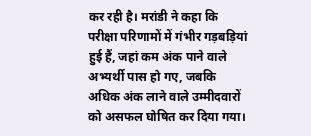कर रही है। मरांडी ने कहा कि परीक्षा परिणामों में गंभीर गड़बड़ियां हुई हैं, जहां कम अंक पाने वाले अभ्यर्थी पास हो गए, जबकि अधिक अंक लाने वाले उम्मीदवारों को असफल घोषित कर दिया गया।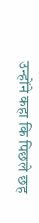उन्होंने कहा कि पिछले छह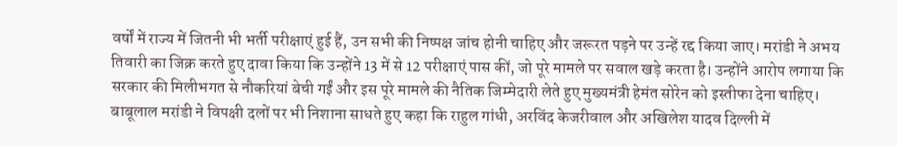वर्षों में राज्य में जितनी भी भर्ती परीक्षाएं हुई हैं, उन सभी की निष्पक्ष जांच होनी चाहिए और जरूरत पड़ने पर उन्हें रद्द किया जाए। मरांडी ने अभय तिवारी का जिक्र करते हुए दावा किया कि उन्होंने 13 में से 12 परीक्षाएं पास कीं, जो पूरे मामले पर सवाल खड़े करता है। उन्होंने आरोप लगाया कि सरकार की मिलीभगत से नौकरियां बेची गईं और इस पूरे मामले की नैतिक जिम्मेदारी लेते हुए मुख्यमंत्री हेमंत सोरेन को इस्तीफा देना चाहिए।
बाबूलाल मरांडी ने विपक्षी दलों पर भी निशाना साधते हुए कहा कि राहुल गांधी, अरविंद केजरीवाल और अखिलेश यादव दिल्ली में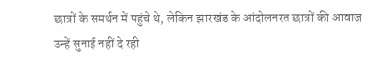छात्रों के समर्थन में पहुंचे थे, लेकिन झारखंड के आंदोलनरत छात्रों की आवाज उन्हें सुनाई नहीं दे रही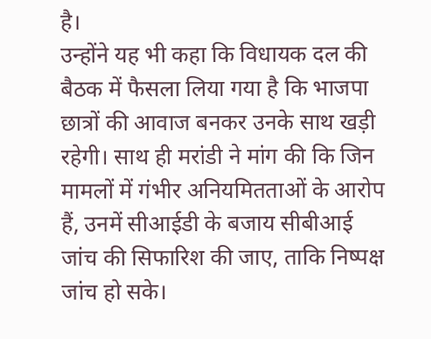है।
उन्होंने यह भी कहा कि विधायक दल की बैठक में फैसला लिया गया है कि भाजपा छात्रों की आवाज बनकर उनके साथ खड़ी रहेगी। साथ ही मरांडी ने मांग की कि जिन मामलों में गंभीर अनियमितताओं के आरोप हैं, उनमें सीआईडी के बजाय सीबीआई जांच की सिफारिश की जाए, ताकि निष्पक्ष जांच हो सके।